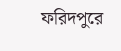ফরিদপুরে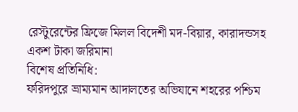রেস্টুরেন্টের ফ্রিজে মিলল বিদেশী মদ-বিয়ার, কারাদন্ডসহ একশ টাকা জরিমানা
বিশেষ প্রতিনিধি:
ফরিদপুরে ভ্রাম্যমান আদালতের অভিযানে শহরের পশ্চিম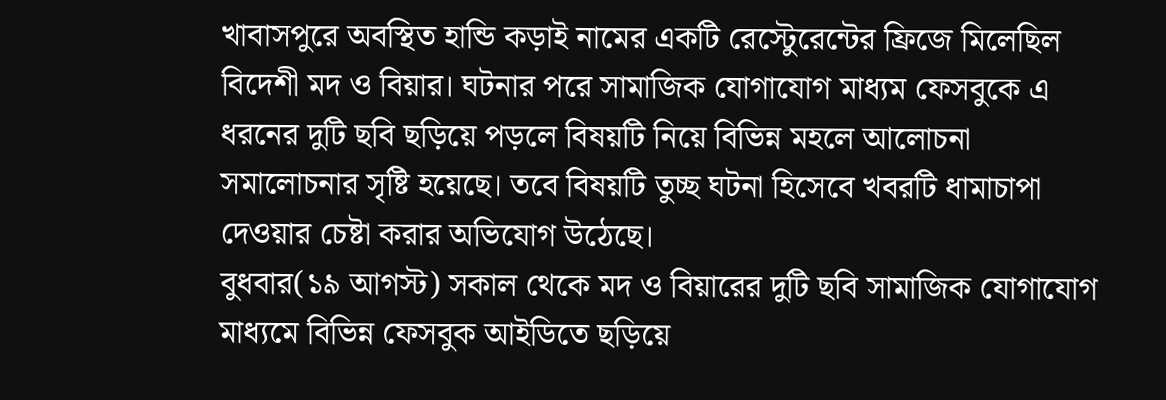খাবাসপুরে অবস্থিত হান্ডি কড়াই নামের একটি রেস্টেুরেন্টের ফ্রিজে মিলেছিল বিদেশী মদ ও বিয়ার। ঘটনার পরে সামাজিক যোগাযোগ মাধ্যম ফেসবুকে এ ধরনের দুটি ছবি ছড়িয়ে পড়লে বিষয়টি নিয়ে বিভিন্ন মহলে আলোচনা সমালোচনার সৃষ্টি হয়েছে। তবে বিষয়টি তুচ্ছ ঘটনা হিসেবে খবরটি ধামাচাপা দেওয়ার চেষ্টা করার অভিযোগ উঠেছে।
বুধবার(১৯ আগস্ট) সকাল থেকে মদ ও বিয়ারের দুটি ছবি সামাজিক যোগাযোগ মাধ্যমে বিভিন্ন ফেসবুক আইডিতে ছড়িয়ে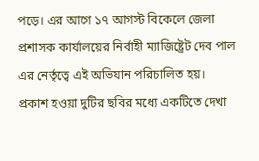পড়ে। এর আগে ১৭ আগস্ট বিকেলে জেলা প্রশাসক কার্যালয়ের নির্বাহী ম্যাজিষ্ট্রেট দেব পাল এর নের্তৃত্বে এই অভিযান পরিচালিত হয়।
প্রকাশ হওয়া দুটির ছবির মধ্যে একটিতে দেখা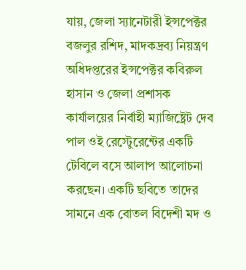যায়, জেলা স্যানেটারী ইন্সপেক্টর বজলুর রশিদ, মাদকদ্রব্য নিয়ন্ত্রণ অধিদপ্তরের ইন্সপেক্টর কবিরুল হাসান ও জেলা প্রশাসক কার্যালয়ের নির্বাহী ম্যাজিষ্ট্রেট দেব পাল ওই রেস্টেুরেন্টের একটি টেবিলে বসে আলাপ আলোচনা করছেন। একটি ছবিতে তাদের সামনে এক বোতল বিদেশী মদ ও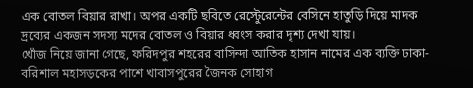এক বোতল বিয়ার রাখা। অপর একটি ছবিতে রেস্টেুরেন্টের বেসিনে হাতুড়ি দিয়ে মাদক দ্রব্যের একজন সদস্য মদের বোতল ও বিয়ার ধ্বংস করার দৃশ্য দেখা যায়।
খোঁজ নিয়ে জানা গেছে, ফরিদপুর শহরের বাসিন্দা আতিক হাসান নামের এক ব্যক্তি ঢাকা-বরিশাল মহাসড়কের পাশে খাবাসপুরের জৈনক সোহাগ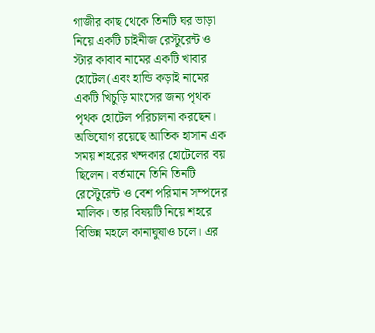গাজীর কাছ থেকে তিনটি ঘর ভাড়া নিয়ে একটি চাইনীজ রেস্টুরেন্ট ও স্টার কাবাব নামের একটি খাবার হোটেল(এবং হান্ডি কড়াই নামের একটি খিচুড়ি মাংসের জন্য পৃথক পৃথক হোটেল পরিচালনা করছেন। অভিযোগ রয়েছে আতিক হাসান এক সময় শহরের খন্দকার হোটেলের বয় ছিলেন। বর্তমানে তিনি তিনটি রেস্টেুরেন্ট ও বেশ পরিমান সম্পদের মালিক। তার বিষয়টি নিয়ে শহরে বিভিন্ন মহলে কানাঘুষাও চলে। এর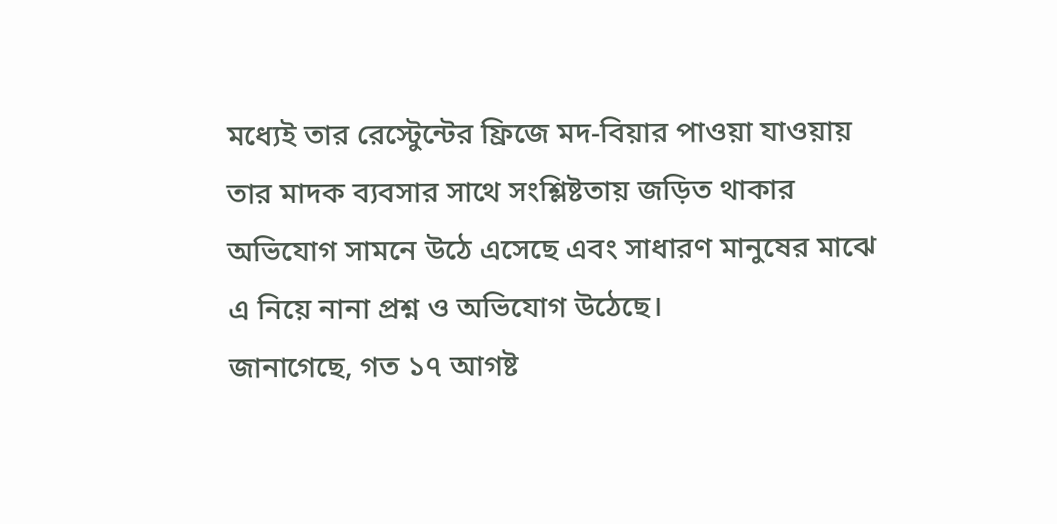মধ্যেই তার রেস্টেুন্টের ফ্রিজে মদ-বিয়ার পাওয়া যাওয়ায় তার মাদক ব্যবসার সাথে সংশ্লিষ্টতায় জড়িত থাকার অভিযোগ সামনে উঠে এসেছে এবং সাধারণ মানুষের মাঝে এ নিয়ে নানা প্রশ্ন ও অভিযোগ উঠেছে।
জানাগেছে, গত ১৭ আগষ্ট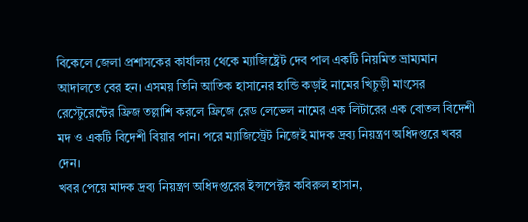বিকেলে জেলা প্রশাসকের কার্যালয় থেকে ম্যাজিষ্ট্রেট দেব পাল একটি নিয়মিত ভ্রাম্যমান আদালতে বের হন। এসময় তিনি আতিক হাসানের হান্ডি কড়াই নামের খিচুড়ী মাংসের রেস্টেুরেন্টের ফ্রিজ তল্লাশি করলে ফ্রিজে রেড লেভেল নামের এক লিটারের এক বোতল বিদেশী মদ ও একটি বিদেশী বিয়ার পান। পরে ম্যাজিস্ট্রেট নিজেই মাদক দ্রব্য নিয়ন্ত্রণ অধিদপ্তরে খবর দেন।
খবর পেয়ে মাদক দ্রব্য নিয়ন্ত্রণ অধিদপ্তরের ইন্সপেক্টর কবিরুল হাসান,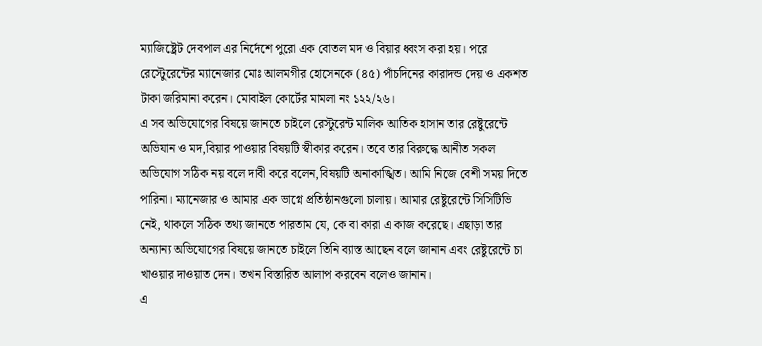ম্যাজিষ্ট্রেট দেবপাল এর নির্দেশে পুরো এক বোতল মদ ও বিয়ার ধ্বংস করা হয়। পরে রেস্টেুরেন্টের ম্যানেজার মোঃ আলমগীর হোসেনকে (৪৫) পাঁচদিনের কারাদন্ড দেয় ও একশত টাকা জরিমানা করেন। মোবাইল কোর্টের মামলা নং ১২২/২৬।
এ সব অভিযোগের বিষয়ে জানতে চাইলে রেস্টুরেন্ট মালিক আতিক হাসান তার রেষ্টুরেন্টে অভিযান ও মদ,বিয়ার পাওয়ার বিষয়টি স্বীকার করেন। তবে তার বিরুদ্ধে আনীত সকল অভিযোগ সঠিক নয় বলে দাবী করে বলেন,বিষয়টি অনাকাঙ্খিত। আমি নিজে বেশী সময় দিতে পারিনা। ম্যানেজার ও আমার এক ভাগ্নে প্রতিষ্ঠানগুলো চালায়। আমার রেষ্টুরেন্টে সিসিটিভি নেই, থাকলে সঠিক তথ্য জানতে পারতাম যে, কে বা কারা এ কাজ করেছে। এছাড়া তার অন্যান্য অভিযোগের বিষয়ে জানতে চাইলে তিনি ব্যাস্ত আছেন বলে জানান এবং রেষ্টুরেন্টে চা খাওয়ার দাওয়াত দেন। তখন বিস্তারিত আলাপ করবেন বলেও জানান।
এ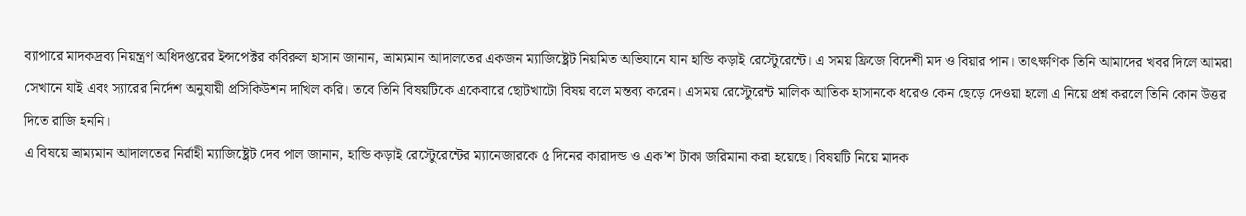ব্যাপারে মাদকদ্রব্য নিয়ন্ত্রণ অধিদপ্তরের ইন্সপেক্টর কবিরুল হাসান জানান, ভ্রাম্যমান আদালতের একজন ম্যাজিষ্ট্রেট নিয়মিত অভিযানে যান হান্ডি কড়াই রেস্টেুরেন্টে। এ সময় ফ্রিজে বিদেশী মদ ও বিয়ার পান। তাৎক্ষণিক তিনি আমাদের খবর দিলে আমরা সেখানে যাই এবং স্যারের নির্দেশ অনুযায়ী প্রসিকিউশন দাখিল করি। তবে তিনি বিষয়টিকে একেবারে ছোটখাটো বিষয় বলে মন্তব্য করেন। এসময় রেস্টেুরেন্ট মালিক আতিক হাসানকে ধরেও কেন ছেড়ে দেওয়া হলো এ নিয়ে প্রশ্ন করলে তিনি কোন উত্তর দিতে রাজি হননি।
এ বিষয়ে ভ্রাম্যমান আদালতের নির্রাহী ম্যাজিষ্ট্রেট দেব পাল জানান, হান্ডি কড়াই রেস্টেুরেন্টের ম্যানেজারকে ৫ দিনের কারাদন্ড ও এক’শ টাকা জরিমানা করা হয়েছে। বিষয়টি নিয়ে মাদক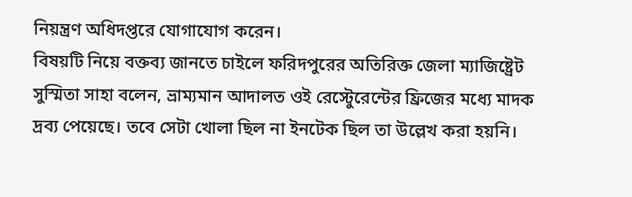নিয়ন্ত্রণ অধিদপ্তরে যোগাযোগ করেন।
বিষয়টি নিয়ে বক্তব্য জানতে চাইলে ফরিদপুরের অতিরিক্ত জেলা ম্যাজিষ্ট্রেট সুস্মিতা সাহা বলেন, ভ্রাম্যমান আদালত ওই রেস্টেুরেন্টের ফ্রিজের মধ্যে মাদক দ্রব্য পেয়েছে। তবে সেটা খোলা ছিল না ইনটেক ছিল তা উল্লেখ করা হয়নি।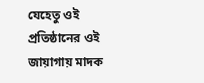যেহেতু ওই প্রতিষ্ঠানের ওই জায়াগায় মাদক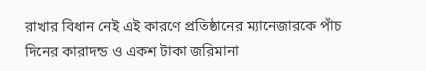রাখার বিধান নেই এই কারণে প্রতিষ্ঠানের ম্যানেজারকে পাঁচ দিনের কারাদন্ড ও একশ টাকা জরিমানা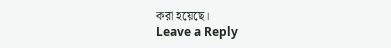করা হয়েছে।
Leave a Reply